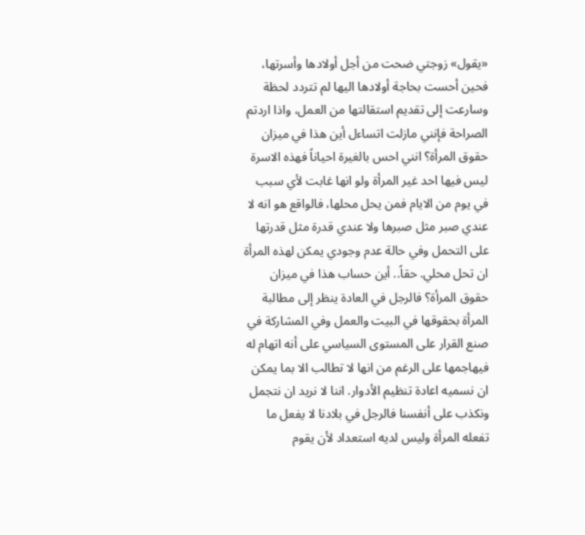«يقول» زوجتي ضحت من أجل أولادها وأسرتها، فحين أحست بحاجة أولادها اليها لم تتردد لحظة وسارعت إلى تقديم استقالتها من العمل، واذا اردتم الصراحة فإنني مازلت اتساءل أين هذا في ميزان حقوق المرأة؟ انني احس بالغيرة احياناً فهذه الاسرة ليس فيها احد غير المرأة ولو انها غابت لأي سبب في يوم من الايام فمن يحل محلها، فالواقع هو انه لا عندي صبر مثل صبرها ولا عندي قدرة مثل قدرتها على التحمل وفي حالة عدم وجودي يمكن لهذه المرأة ان تحل محلي. حقاً.. أين حساب هذا في ميزان حقوق المرأة؟ فالرجل في العادة ينظر إلى مطالبة المرأة بحقوقها في البيت والعمل وفي المشاركة في صنع القرار على المستوى السياسي على أنه اتهام له فيهاجمها على الرغم من انها لا تطالب الا بما يمكن ان نسميه اعادة تنظيم الأدوار. اننا لا نريد ان نتجمل ونكذب على أنفسنا فالرجل في بلادنا لا يفعل ما تفعله المرأة وليس لديه استعداد لأن يقوم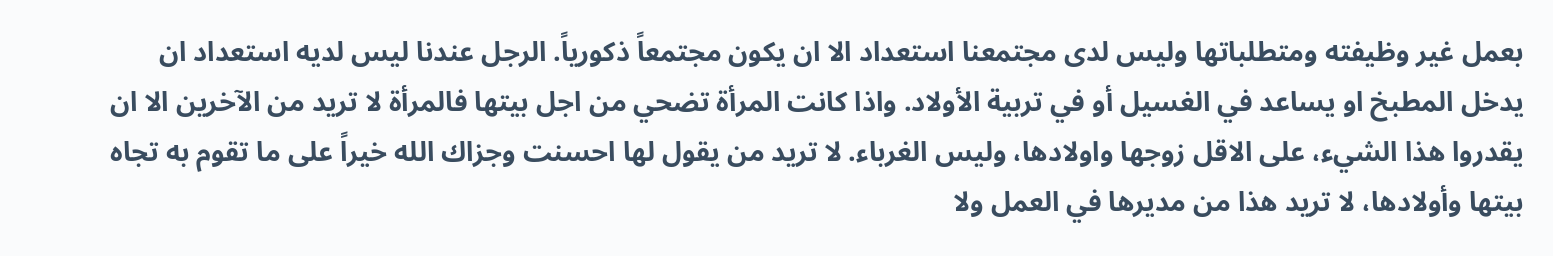بعمل غير وظيفته ومتطلباتها وليس لدى مجتمعنا استعداد الا ان يكون مجتمعاً ذكورياً. الرجل عندنا ليس لديه استعداد ان يدخل المطبخ او يساعد في الغسيل أو في تربية الأولاد. واذا كانت المرأة تضحي من اجل بيتها فالمرأة لا تريد من الآخرين الا ان يقدروا هذا الشيء، على الاقل زوجها واولادها، وليس الغرباء. لا تريد من يقول لها احسنت وجزاك الله خيراً على ما تقوم به تجاه بيتها وأولادها، لا تريد هذا من مديرها في العمل ولا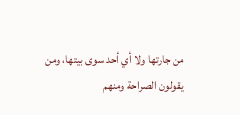من جارتها ولا أي أحد سوى بيتها، ومن يقولون الصراحة ومنهم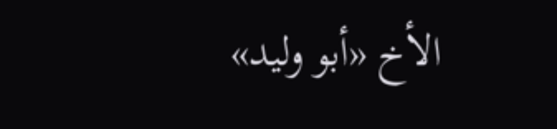الأخ «أبو وليد»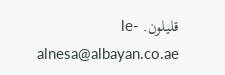قليلون. le-alnesa@albayan.co.ae